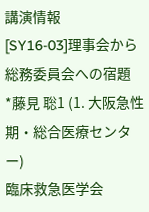講演情報
[SY16-03]理事会から総務委員会への宿題
*藤見 聡1 (1. 大阪急性期・総合医療センター)
臨床救急医学会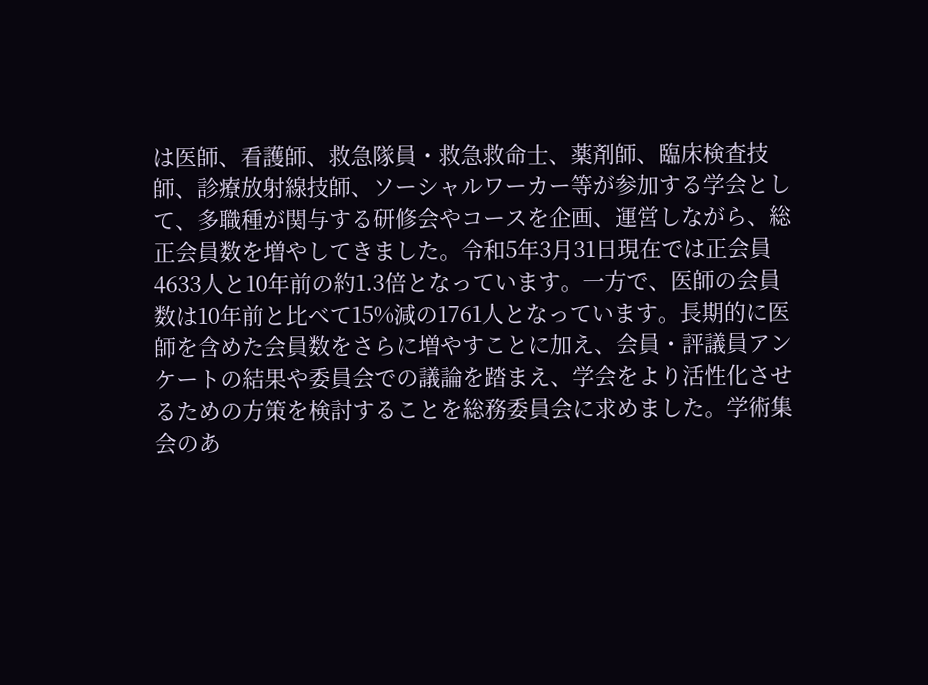は医師、看護師、救急隊員・救急救命士、薬剤師、臨床検査技師、診療放射線技師、ソーシャルワーカー等が参加する学会として、多職種が関与する研修会やコースを企画、運営しながら、総正会員数を増やしてきました。令和5年3月31日現在では正会員4633人と10年前の約1.3倍となっています。一方で、医師の会員数は10年前と比べて15%減の1761人となっています。長期的に医師を含めた会員数をさらに増やすことに加え、会員・評議員アンケートの結果や委員会での議論を踏まえ、学会をより活性化させるための方策を検討することを総務委員会に求めました。学術集会のあ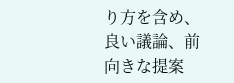り方を含め、良い議論、前向きな提案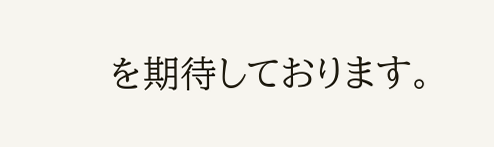を期待しております。